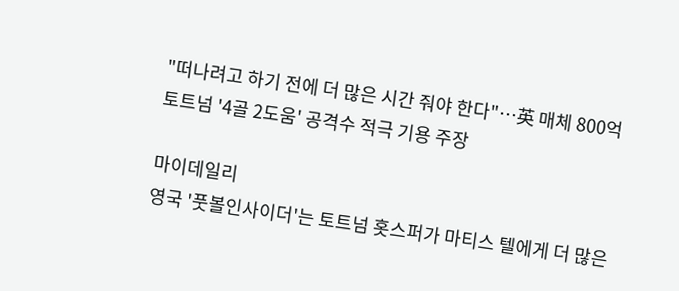"떠나려고 하기 전에 더 많은 시간 줘야 한다"…英 매체 800억 토트넘 '4골 2도움' 공격수 적극 기용 주장

마이데일리
영국 '풋볼인사이더'는 토트넘 홋스퍼가 마티스 텔에게 더 많은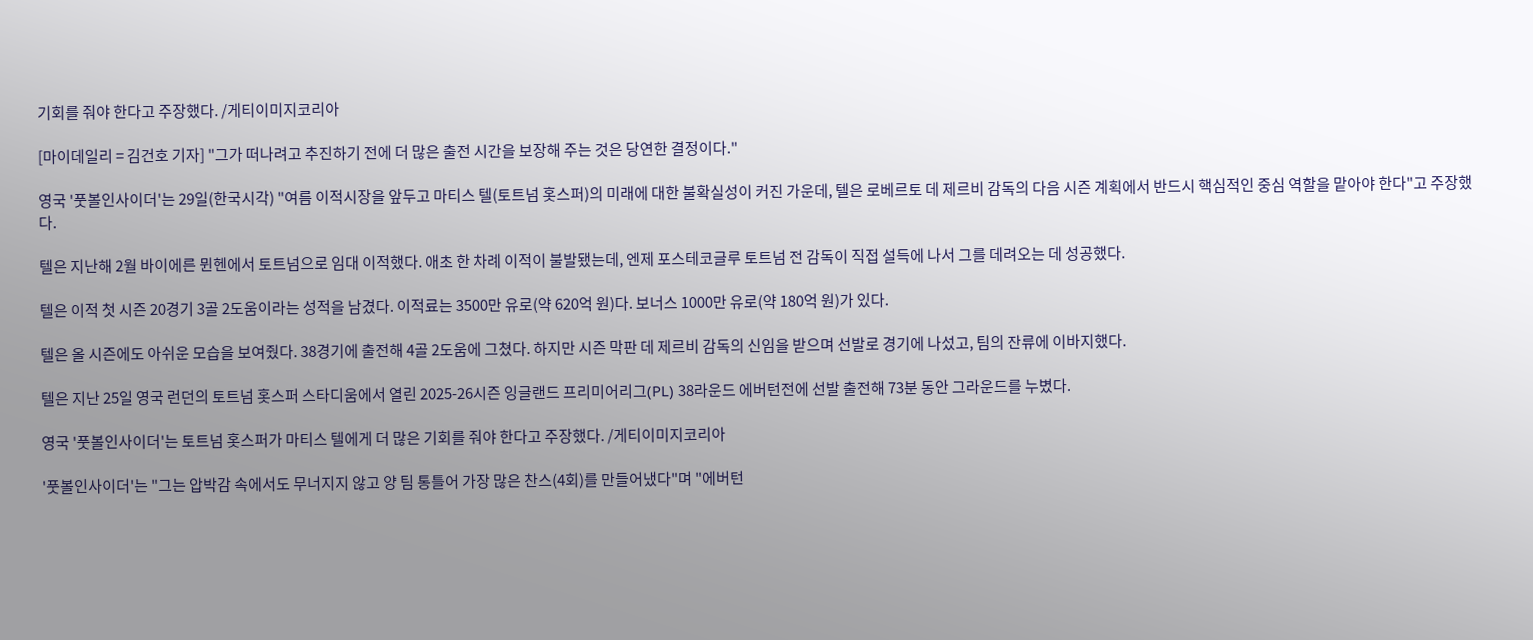기회를 줘야 한다고 주장했다. /게티이미지코리아

[마이데일리 = 김건호 기자] "그가 떠나려고 추진하기 전에 더 많은 출전 시간을 보장해 주는 것은 당연한 결정이다."

영국 '풋볼인사이더'는 29일(한국시각) "여름 이적시장을 앞두고 마티스 텔(토트넘 홋스퍼)의 미래에 대한 불확실성이 커진 가운데, 텔은 로베르토 데 제르비 감독의 다음 시즌 계획에서 반드시 핵심적인 중심 역할을 맡아야 한다"고 주장했다.

텔은 지난해 2월 바이에른 뮌헨에서 토트넘으로 임대 이적했다. 애초 한 차례 이적이 불발됐는데, 엔제 포스테코글루 토트넘 전 감독이 직접 설득에 나서 그를 데려오는 데 성공했다.

텔은 이적 첫 시즌 20경기 3골 2도움이라는 성적을 남겼다. 이적료는 3500만 유로(약 620억 원)다. 보너스 1000만 유로(약 180억 원)가 있다.

텔은 올 시즌에도 아쉬운 모습을 보여줬다. 38경기에 출전해 4골 2도움에 그쳤다. 하지만 시즌 막판 데 제르비 감독의 신임을 받으며 선발로 경기에 나섰고, 팀의 잔류에 이바지했다.

텔은 지난 25일 영국 런던의 토트넘 홋스퍼 스타디움에서 열린 2025-26시즌 잉글랜드 프리미어리그(PL) 38라운드 에버턴전에 선발 출전해 73분 동안 그라운드를 누볐다.

영국 '풋볼인사이더'는 토트넘 홋스퍼가 마티스 텔에게 더 많은 기회를 줘야 한다고 주장했다. /게티이미지코리아

'풋볼인사이더'는 "그는 압박감 속에서도 무너지지 않고 양 팀 통틀어 가장 많은 찬스(4회)를 만들어냈다"며 "에버턴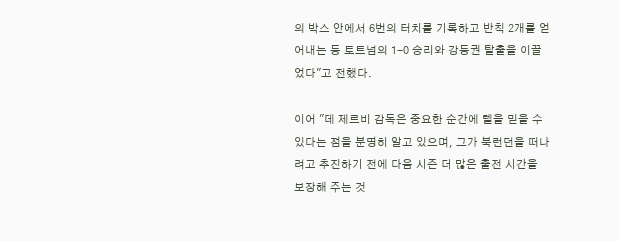의 박스 안에서 6번의 터치를 기록하고 반칙 2개를 얻어내는 등 토트넘의 1-0 승리와 강등권 탈출을 이끌었다"고 전했다.

이어 "데 제르비 감독은 중요한 순간에 텔을 믿을 수 있다는 점을 분명히 알고 있으며, 그가 북런던을 떠나려고 추진하기 전에 다음 시즌 더 많은 출전 시간을 보장해 주는 것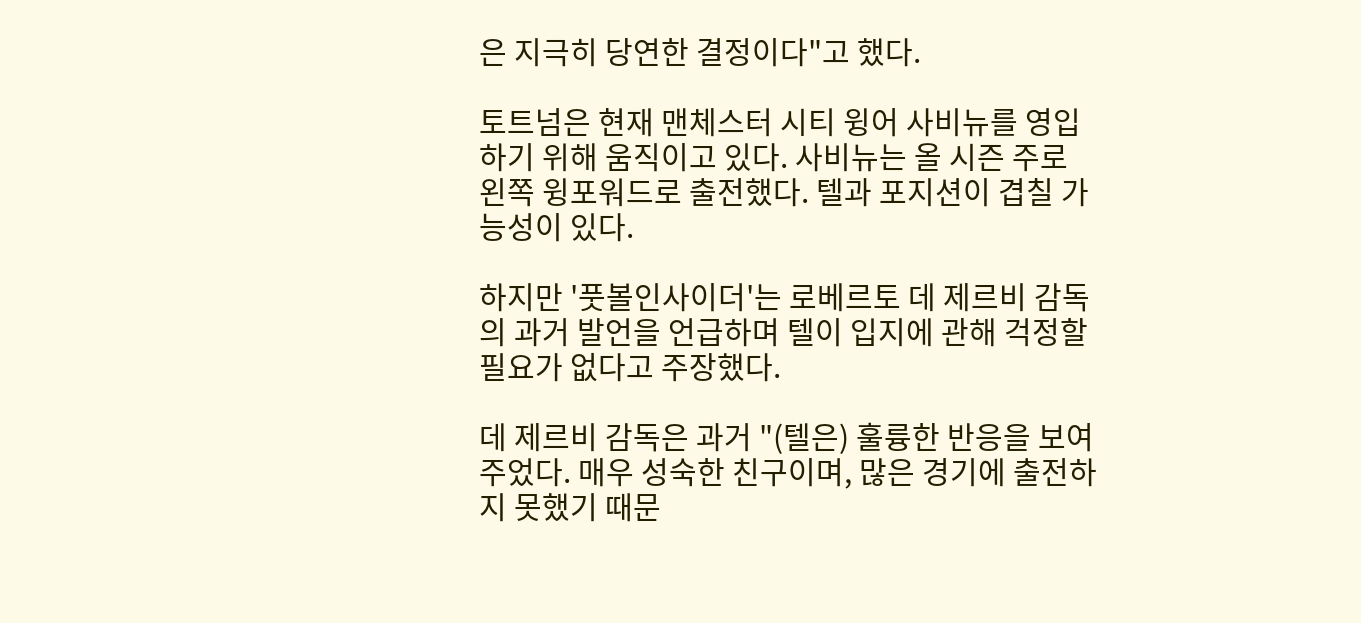은 지극히 당연한 결정이다"고 했다.

토트넘은 현재 맨체스터 시티 윙어 사비뉴를 영입하기 위해 움직이고 있다. 사비뉴는 올 시즌 주로 왼쪽 윙포워드로 출전했다. 텔과 포지션이 겹칠 가능성이 있다.

하지만 '풋볼인사이더'는 로베르토 데 제르비 감독의 과거 발언을 언급하며 텔이 입지에 관해 걱정할 필요가 없다고 주장했다.

데 제르비 감독은 과거 "(텔은) 훌륭한 반응을 보여주었다. 매우 성숙한 친구이며, 많은 경기에 출전하지 못했기 때문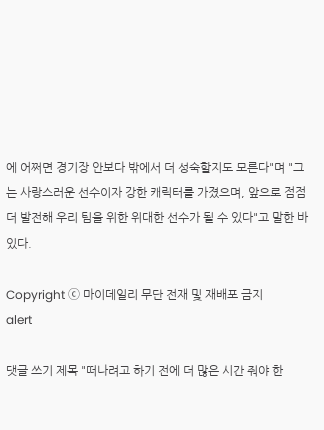에 어쩌면 경기장 안보다 밖에서 더 성숙할지도 모른다"며 "그는 사랑스러운 선수이자 강한 캐릭터를 가졌으며, 앞으로 점점 더 발전해 우리 팀을 위한 위대한 선수가 될 수 있다"고 말한 바 있다.

Copyright ⓒ 마이데일리 무단 전재 및 재배포 금지
alert

댓글 쓰기 제목 "떠나려고 하기 전에 더 많은 시간 줘야 한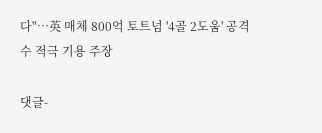다"…英 매체 800억 토트넘 '4골 2도움' 공격수 적극 기용 주장

댓글-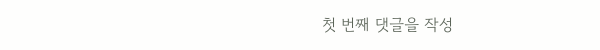첫 번째 댓글을 작성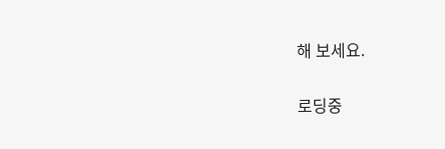해 보세요.

로딩중